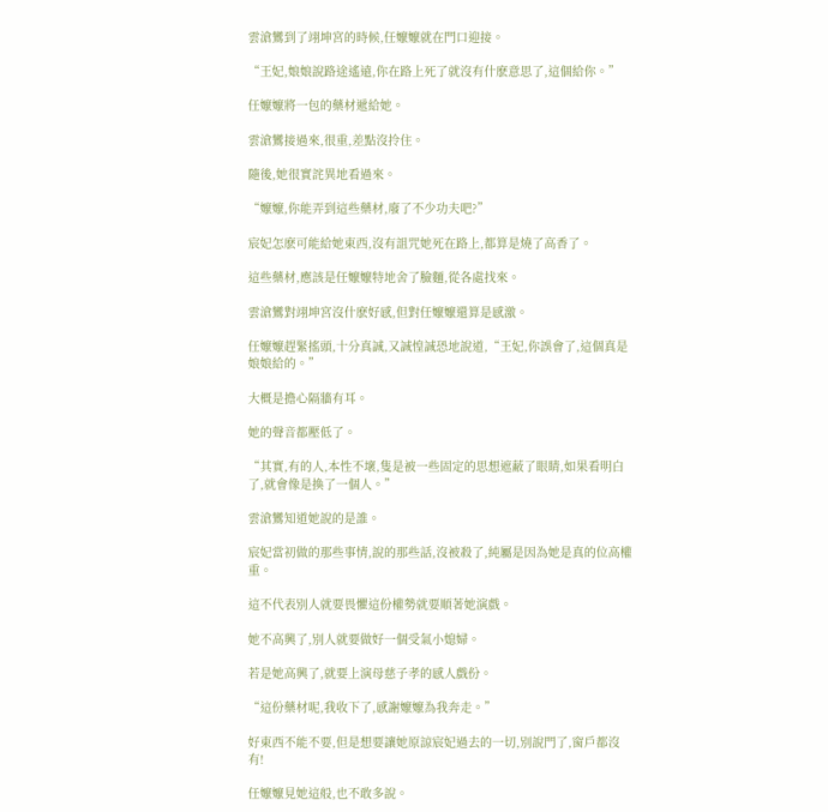雲滄鸞到了翊坤宮的時候,任嬤嬤就在門口迎接。

“王妃,娘娘說路途遙遠,你在路上死了就沒有什麽意思了,這個給你。”

任嬤嬤將一包的藥材遞給她。

雲滄鸞接過來,很重,差點沒拎住。

隨後,她很實詫異地看過來。

“嬤嬤,你能弄到這些藥材,廢了不少功夫吧?”

宸妃怎麽可能給她東西,沒有詛咒她死在路上,都算是燒了高香了。

這些藥材,應該是任嬤嬤特地舍了臉麵,從各處找來。

雲滄鸞對翊坤宮沒什麽好感,但對任嬤嬤還算是感激。

任嬤嬤趕緊搖頭,十分真誠,又誠惶誠恐地說道,“王妃,你誤會了,這個真是娘娘給的。”

大概是擔心隔牆有耳。

她的聲音都壓低了。

“其實,有的人,本性不壞,隻是被一些固定的思想遮蔽了眼睛,如果看明白了,就會像是換了一個人。”

雲滄鸞知道她說的是誰。

宸妃當初做的那些事情,說的那些話,沒被殺了,純屬是因為她是真的位高權重。

這不代表別人就要畏懼這份權勢就要順著她演戲。

她不高興了,別人就要做好一個受氣小媳婦。

若是她高興了,就要上演母慈子孝的感人戲份。

“這份藥材呢,我收下了,感謝嬤嬤為我奔走。”

好東西不能不要,但是想要讓她原諒宸妃過去的一切,別說門了,窗戶都沒有!

任嬤嬤見她這般,也不敢多說。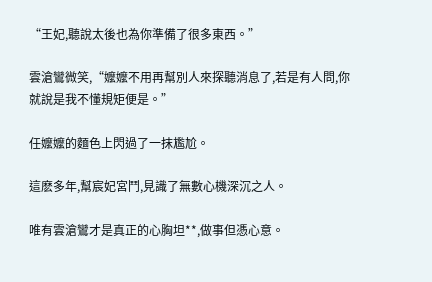“王妃,聽說太後也為你準備了很多東西。”

雲滄鸞微笑,“嬤嬤不用再幫別人來探聽消息了,若是有人問,你就說是我不懂規矩便是。”

任嬤嬤的麵色上閃過了一抹尷尬。

這麽多年,幫宸妃宮鬥,見識了無數心機深沉之人。

唯有雲滄鸞才是真正的心胸坦**,做事但憑心意。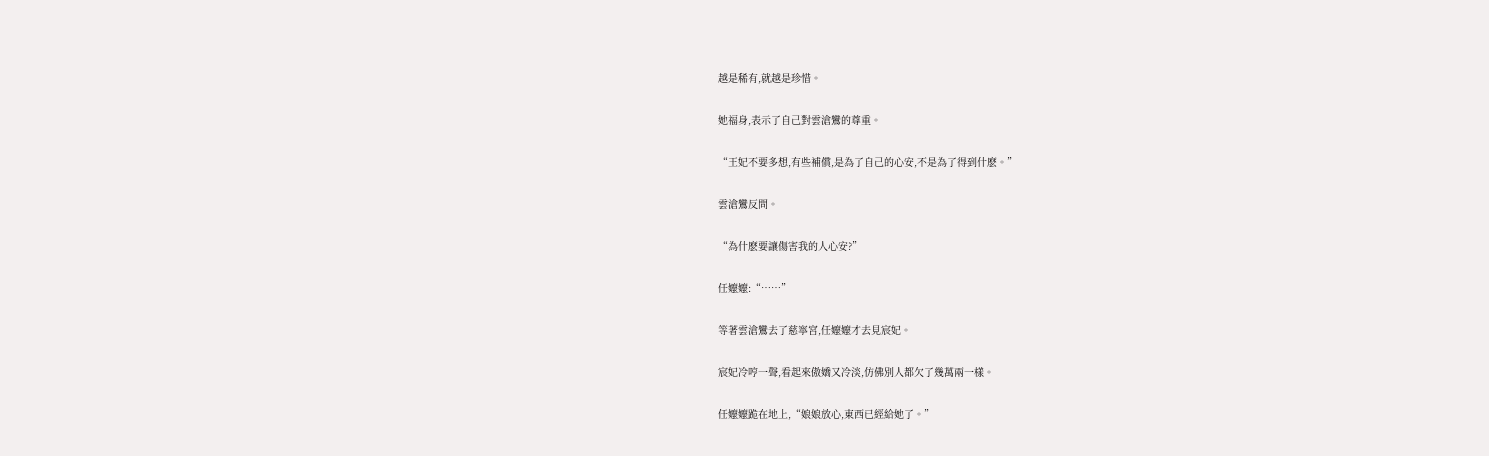越是稀有,就越是珍惜。

她福身,表示了自己對雲滄鸞的尊重。

“王妃不要多想,有些補償,是為了自己的心安,不是為了得到什麽。”

雲滄鸞反問。

“為什麽要讓傷害我的人心安?”

任嬤嬤:“……”

等著雲滄鸞去了慈寧宮,任嬤嬤才去見宸妃。

宸妃冷哼一聲,看起來傲嬌又冷淡,仿佛別人都欠了幾萬兩一樣。

任嬤嬤跪在地上,“娘娘放心,東西已經給她了。”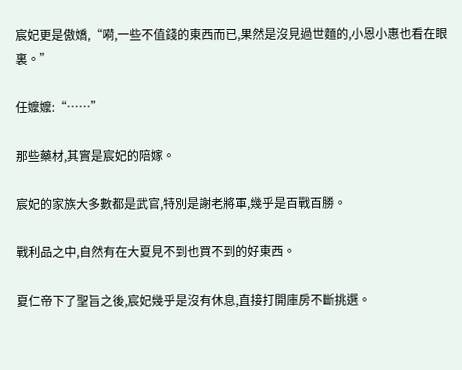宸妃更是傲嬌,“嗬,一些不值錢的東西而已,果然是沒見過世麵的,小恩小惠也看在眼裏。”

任嬤嬤:“……”

那些藥材,其實是宸妃的陪嫁。

宸妃的家族大多數都是武官,特別是謝老將軍,幾乎是百戰百勝。

戰利品之中,自然有在大夏見不到也買不到的好東西。

夏仁帝下了聖旨之後,宸妃幾乎是沒有休息,直接打開庫房不斷挑選。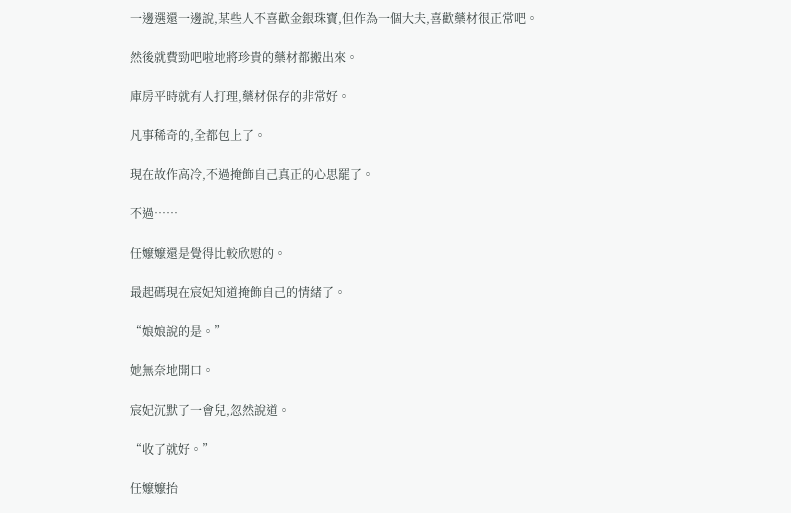一邊選還一邊說,某些人不喜歡金銀珠寶,但作為一個大夫,喜歡藥材很正常吧。

然後就費勁吧啦地將珍貴的藥材都搬出來。

庫房平時就有人打理,藥材保存的非常好。

凡事稀奇的,全都包上了。

現在故作高冷,不過掩飾自己真正的心思罷了。

不過……

任嬤嬤還是覺得比較欣慰的。

最起碼現在宸妃知道掩飾自己的情緒了。

“娘娘說的是。”

她無奈地開口。

宸妃沉默了一會兒,忽然說道。

“收了就好。”

任嬤嬤抬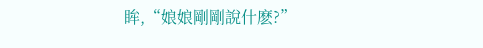眸,“娘娘剛剛說什麽?”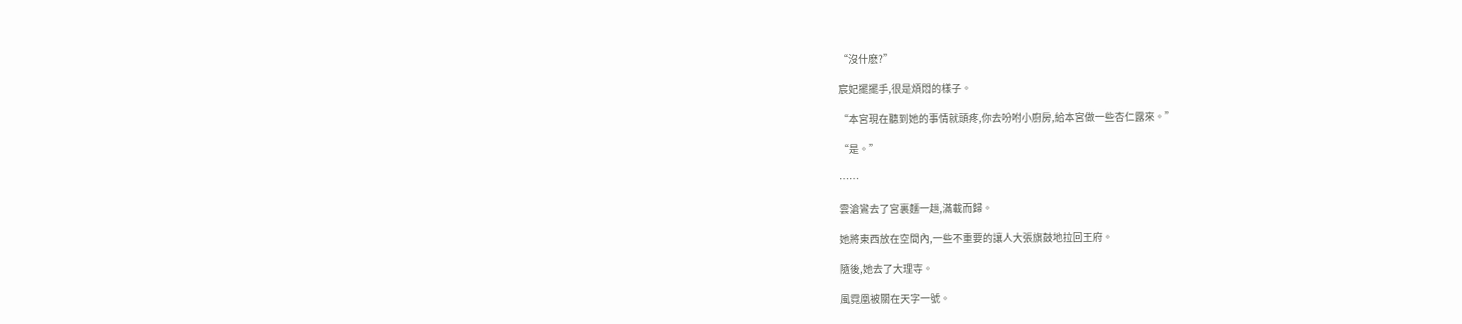“沒什麽?”

宸妃擺擺手,很是煩悶的樣子。

“本宮現在聽到她的事情就頭疼,你去吩咐小廚房,給本宮做一些杏仁露來。”

“是。”

……

雲滄鸞去了宮裏麵一趟,滿載而歸。

她將東西放在空間內,一些不重要的讓人大張旗鼓地拉回王府。

隨後,她去了大理寺。

風霓凰被關在天字一號。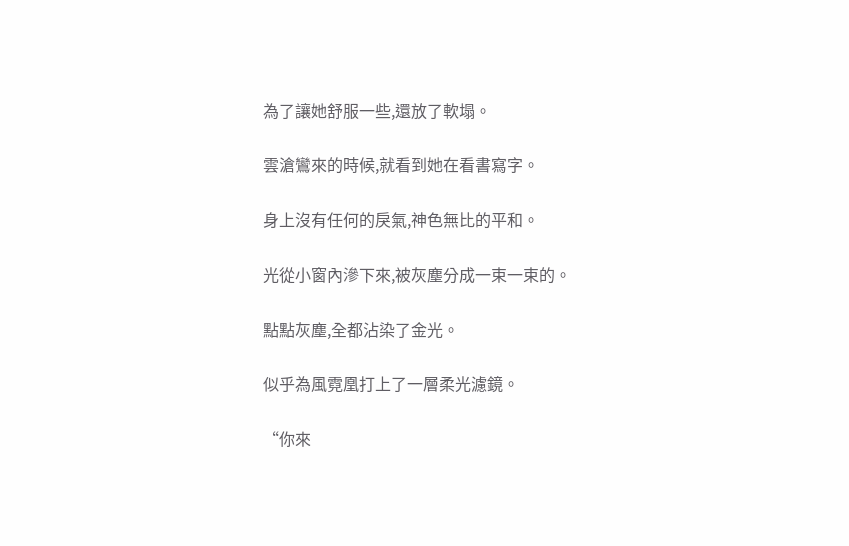為了讓她舒服一些,還放了軟塌。

雲滄鸞來的時候,就看到她在看書寫字。

身上沒有任何的戾氣,神色無比的平和。

光從小窗內滲下來,被灰塵分成一束一束的。

點點灰塵,全都沾染了金光。

似乎為風霓凰打上了一層柔光濾鏡。

“你來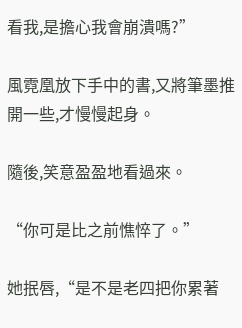看我,是擔心我會崩潰嗎?”

風霓凰放下手中的書,又將筆墨推開一些,才慢慢起身。

隨後,笑意盈盈地看過來。

“你可是比之前憔悴了。”

她抿唇,“是不是老四把你累著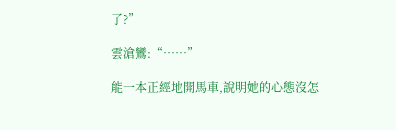了?”

雲滄鸞:“……”

能一本正經地開馬車,說明她的心態沒怎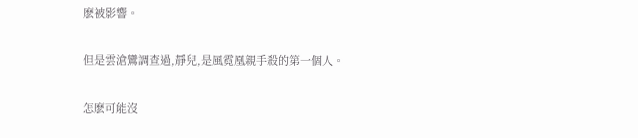麽被影響。

但是雲滄鸞調查過,靜兒,是風霓凰親手殺的第一個人。

怎麽可能沒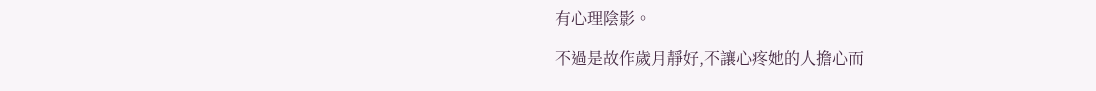有心理陰影。

不過是故作歲月靜好,不讓心疼她的人擔心而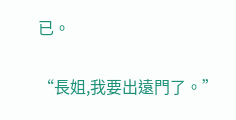已。

“長姐,我要出遠門了。”